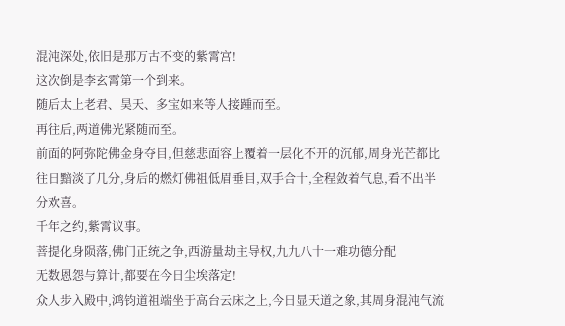混沌深处,依旧是那万古不变的紫霄宫!
这次倒是李玄霄第一个到来。
随后太上老君、昊天、多宝如来等人接踵而至。
再往后,两道佛光紧随而至。
前面的阿弥陀佛金身夺目,但慈悲面容上覆着一层化不开的沉郁,周身光芒都比往日黯淡了几分,身后的燃灯佛祖低眉垂目,双手合十,全程敛着气息,看不出半分欢喜。
千年之约,紫霄议事。
菩提化身陨落,佛门正统之争,西游量劫主导权,九九八十一难功德分配
无数恩怨与算计,都要在今日尘埃落定!
众人步入殿中,鸿钧道祖端坐于高台云床之上,今日显天道之象,其周身混沌气流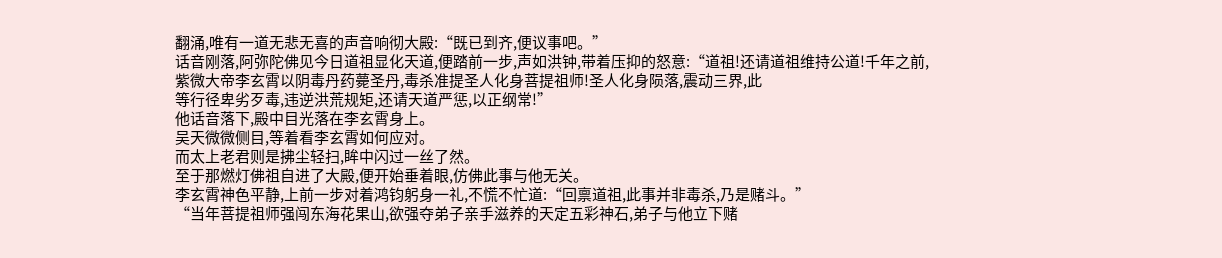翻涌,唯有一道无悲无喜的声音响彻大殿:“既已到齐,便议事吧。”
话音刚落,阿弥陀佛见今日道祖显化天道,便踏前一步,声如洪钟,带着压抑的怒意:“道祖!还请道祖维持公道!千年之前,紫微大帝李玄霄以阴毒丹药薨圣丹,毒杀准提圣人化身菩提祖师!圣人化身陨落,震动三界,此
等行径卑劣歹毒,违逆洪荒规矩,还请天道严惩,以正纲常!”
他话音落下,殿中目光落在李玄霄身上。
吴天微微侧目,等着看李玄霄如何应对。
而太上老君则是拂尘轻扫,眸中闪过一丝了然。
至于那燃灯佛祖自进了大殿,便开始垂着眼,仿佛此事与他无关。
李玄霄神色平静,上前一步对着鸿钧躬身一礼,不慌不忙道:“回禀道祖,此事并非毒杀,乃是赌斗。”
“当年菩提祖师强闯东海花果山,欲强夺弟子亲手滋养的天定五彩神石,弟子与他立下赌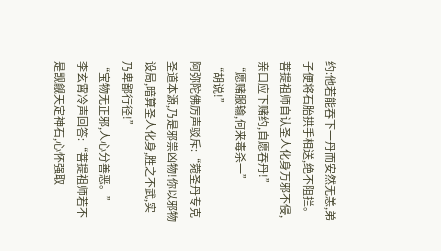约:他若能吞下一丹而安然无恙,弟子便将石胎拱手相送,绝不阻拦。菩提祖师自认圣人化身万邪不侵,亲口应下赌约,自愿吞丹!”
“愿赌服输,何来毒杀一”
“胡说!”
阿弥陀佛厉声驳斥:“菀圣丹专克圣道本源,乃是邪祟凶物!你以邪物设局,暗算圣人化身,胜之不武,实乃卑鄙行径!”
“宝物无正邪,人心分善恶。”
李玄霄冷声回答:“菩提祖师若不是觊觎天定神石,心怀强取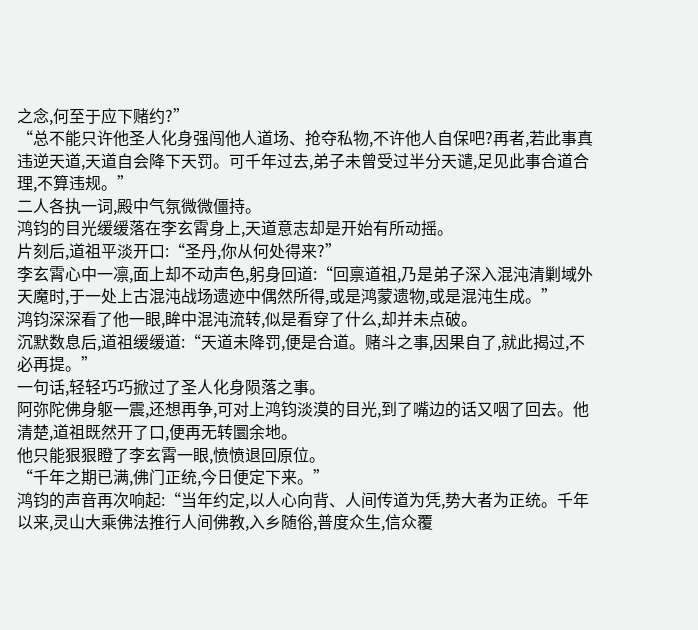之念,何至于应下赌约?”
“总不能只许他圣人化身强闯他人道场、抢夺私物,不许他人自保吧?再者,若此事真违逆天道,天道自会降下天罚。可千年过去,弟子未曾受过半分天谴,足见此事合道合理,不算违规。”
二人各执一词,殿中气氛微微僵持。
鸿钧的目光缓缓落在李玄霄身上,天道意志却是开始有所动摇。
片刻后,道祖平淡开口:“圣丹,你从何处得来?”
李玄霄心中一凛,面上却不动声色,躬身回道:“回禀道祖,乃是弟子深入混沌清剿域外天魔时,于一处上古混沌战场遗迹中偶然所得,或是鸿蒙遗物,或是混沌生成。”
鸿钧深深看了他一眼,眸中混沌流转,似是看穿了什么,却并未点破。
沉默数息后,道祖缓缓道:“天道未降罚,便是合道。赌斗之事,因果自了,就此揭过,不必再提。”
一句话,轻轻巧巧掀过了圣人化身陨落之事。
阿弥陀佛身躯一震,还想再争,可对上鸿钧淡漠的目光,到了嘴边的话又咽了回去。他清楚,道祖既然开了口,便再无转圜余地。
他只能狠狠瞪了李玄霄一眼,愤愤退回原位。
“千年之期已满,佛门正统,今日便定下来。”
鸿钧的声音再次响起:“当年约定,以人心向背、人间传道为凭,势大者为正统。千年以来,灵山大乘佛法推行人间佛教,入乡随俗,普度众生,信众覆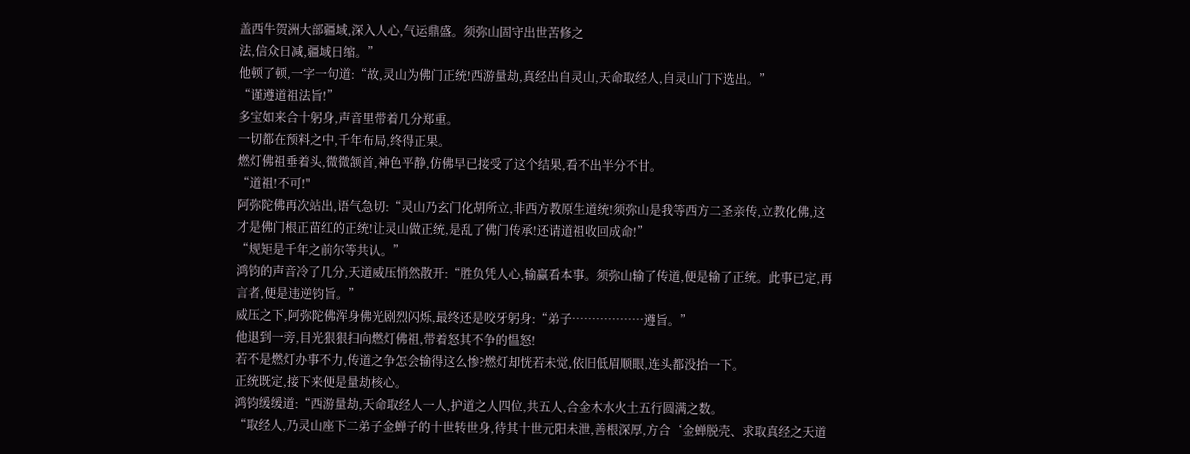盖西牛贺洲大部疆域,深入人心,气运鼎盛。须弥山固守出世苦修之
法,信众日减,疆域日缩。”
他顿了顿,一字一句道:“故,灵山为佛门正统!西游量劫,真经出自灵山,天命取经人,自灵山门下选出。”
“谨遵道祖法旨!”
多宝如来合十躬身,声音里带着几分郑重。
一切都在预料之中,千年布局,终得正果。
燃灯佛祖垂着头,微微颔首,神色平静,仿佛早已接受了这个结果,看不出半分不甘。
“道祖!不可!"
阿弥陀佛再次站出,语气急切:“灵山乃玄门化胡所立,非西方教原生道统!须弥山是我等西方二圣亲传,立教化佛,这才是佛门根正苗红的正统!让灵山做正统,是乱了佛门传承!还请道祖收回成命!”
“规矩是千年之前尔等共认。”
鸿钧的声音冷了几分,天道威压悄然散开:“胜负凭人心,输赢看本事。须弥山输了传道,便是输了正统。此事已定,再言者,便是违逆钧旨。”
威压之下,阿弥陀佛浑身佛光剧烈闪烁,最终还是咬牙躬身:“弟子………………遵旨。”
他退到一旁,目光狠狠扫向燃灯佛祖,带着怒其不争的愠怒!
若不是燃灯办事不力,传道之争怎会输得这么惨?燃灯却恍若未觉,依旧低眉顺眼,连头都没抬一下。
正统既定,接下来便是量劫核心。
鸿钧缓缓道:“西游量劫,天命取经人一人,护道之人四位,共五人,合金木水火土五行圆满之数。
“取经人,乃灵山座下二弟子金蝉子的十世转世身,待其十世元阳未泄,善根深厚,方合‘金蝉脱壳、求取真经之天道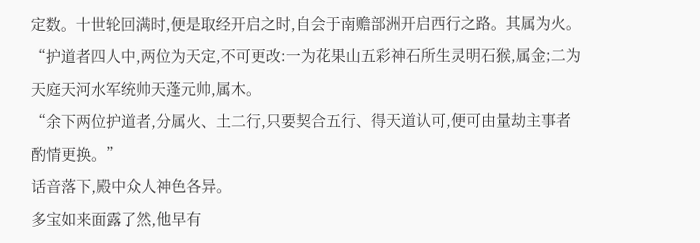定数。十世轮回满时,便是取经开启之时,自会于南赡部洲开启西行之路。其属为火。
“护道者四人中,两位为天定,不可更改:一为花果山五彩神石所生灵明石猴,属金;二为天庭天河水军统帅天蓬元帅,属木。
“余下两位护道者,分属火、土二行,只要契合五行、得天道认可,便可由量劫主事者酌情更换。”
话音落下,殿中众人神色各异。
多宝如来面露了然,他早有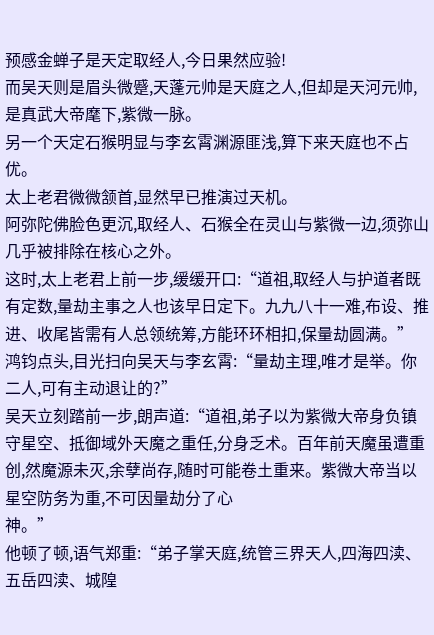预感金蝉子是天定取经人,今日果然应验!
而吴天则是眉头微蹙,天蓬元帅是天庭之人,但却是天河元帅,是真武大帝麾下,紫微一脉。
另一个天定石猴明显与李玄霄渊源匪浅,算下来天庭也不占优。
太上老君微微颔首,显然早已推演过天机。
阿弥陀佛脸色更沉,取经人、石猴全在灵山与紫微一边,须弥山几乎被排除在核心之外。
这时,太上老君上前一步,缓缓开口:“道祖,取经人与护道者既有定数,量劫主事之人也该早日定下。九九八十一难,布设、推进、收尾皆需有人总领统筹,方能环环相扣,保量劫圆满。”
鸿钧点头,目光扫向吴天与李玄霄:“量劫主理,唯才是举。你二人,可有主动退让的?”
吴天立刻踏前一步,朗声道:“道祖,弟子以为紫微大帝身负镇守星空、抵御域外天魔之重任,分身乏术。百年前天魔虽遭重创,然魔源未灭,余孽尚存,随时可能卷土重来。紫微大帝当以星空防务为重,不可因量劫分了心
神。”
他顿了顿,语气郑重:“弟子掌天庭,统管三界天人,四海四渎、五岳四渎、城隍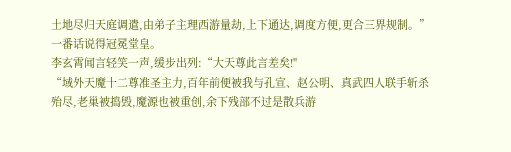土地尽归天庭调遣,由弟子主理西游量劫,上下通达,调度方便,更合三界规制。”
一番话说得冠冕堂皇。
李玄霄闻言轻笑一声,缓步出列:“大天尊此言差矣!"
“域外天魔十二尊准圣主力,百年前便被我与孔宣、赵公明、真武四人联手斩杀殆尽,老巢被捣毁,魔源也被重创,余下残部不过是散兵游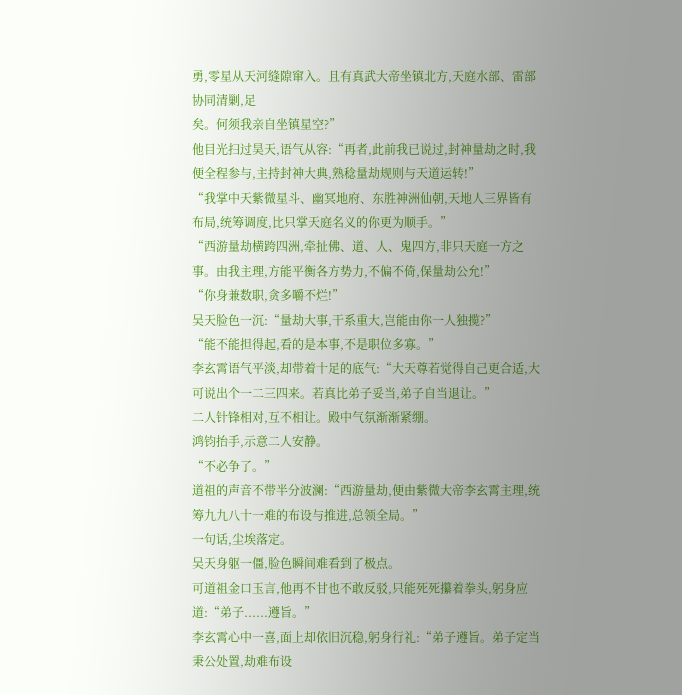勇,零星从天河缝隙窜入。且有真武大帝坐镇北方,天庭水部、雷部协同清剿,足
矣。何须我亲自坐镇星空?”
他目光扫过昊天,语气从容:“再者,此前我已说过,封神量劫之时,我便全程参与,主持封神大典,熟稔量劫规则与天道运转!”
“我掌中天紫微星斗、幽冥地府、东胜神洲仙朝,天地人三界皆有布局,统筹调度,比只掌天庭名义的你更为顺手。”
“西游量劫横跨四洲,牵扯佛、道、人、鬼四方,非只天庭一方之事。由我主理,方能平衡各方势力,不偏不倚,保量劫公允!”
“你身兼数职,贪多嚼不烂!”
吴天脸色一沉:“量劫大事,干系重大,岂能由你一人独揽?”
“能不能担得起,看的是本事,不是职位多寡。”
李玄霄语气平淡,却带着十足的底气:“大天尊若觉得自己更合适,大可说出个一二三四来。若真比弟子妥当,弟子自当退让。”
二人针锋相对,互不相让。殿中气氛渐渐紧绷。
鸿钧抬手,示意二人安静。
“不必争了。”
道祖的声音不带半分波澜:“西游量劫,便由紫微大帝李玄霄主理,统筹九九八十一难的布设与推进,总领全局。”
一句话,尘埃落定。
吴天身躯一僵,脸色瞬间难看到了极点。
可道祖金口玉言,他再不甘也不敢反驳,只能死死攥着拳头,躬身应道:“弟子......遵旨。”
李玄霄心中一喜,面上却依旧沉稳,躬身行礼:“弟子遵旨。弟子定当秉公处置,劫难布设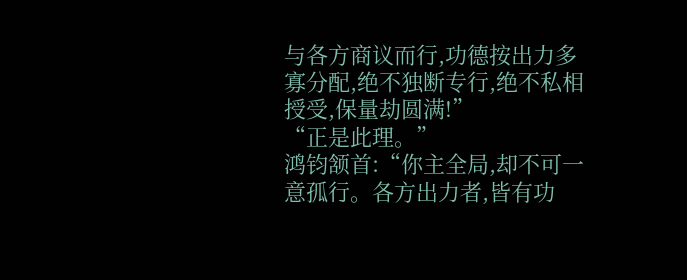与各方商议而行,功德按出力多寡分配,绝不独断专行,绝不私相授受,保量劫圆满!”
“正是此理。”
鸿钧颔首:“你主全局,却不可一意孤行。各方出力者,皆有功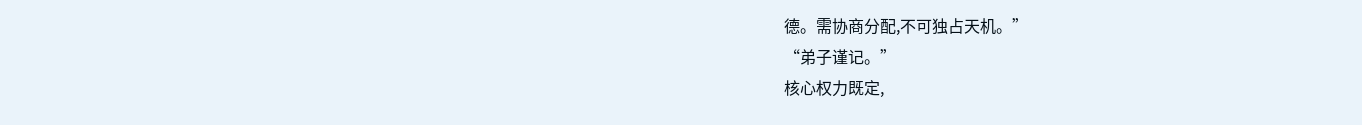德。需协商分配,不可独占天机。”
“弟子谨记。”
核心权力既定,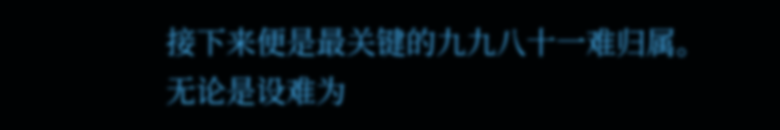接下来便是最关键的九九八十一难归属。
无论是设难为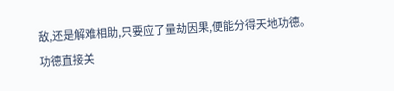敌,还是解难相助,只要应了量劫因果,便能分得天地功德。
功德直接关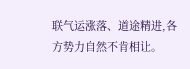联气运涨落、道途精进,各方势力自然不肯相让。